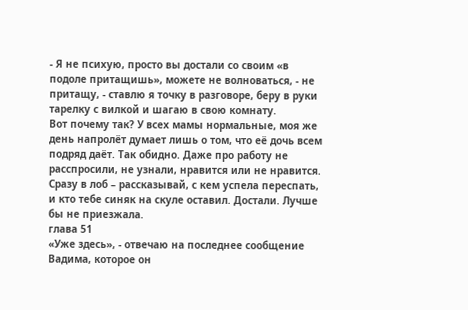- Я не психую, просто вы достали со своим «в подоле притащишь», можете не волноваться, - не притащу, - ставлю я точку в разговоре, беру в руки тарелку с вилкой и шагаю в свою комнату.
Вот почему так? У всех мамы нормальные, моя же день напролёт думает лишь о том, что её дочь всем подряд даёт. Так обидно. Даже про работу не расспросили, не узнали, нравится или не нравится. Сразу в лоб – рассказывай, с кем успела переспать, и кто тебе синяк на скуле оставил. Достали. Лучше бы не приезжала.
глава 51
«Уже здесь», - отвечаю на последнее сообщение Вадима, которое он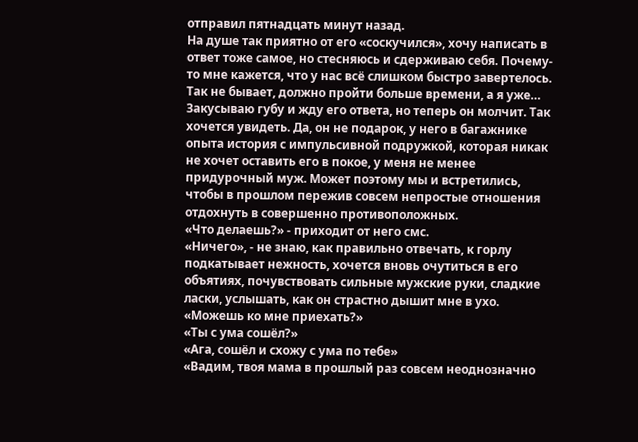отправил пятнадцать минут назад.
На душе так приятно от его «соскучился», хочу написать в ответ тоже самое, но стесняюсь и сдерживаю себя. Почему-то мне кажется, что у нас всё слишком быстро завертелось. Так не бывает, должно пройти больше времени, а я уже…
Закусываю губу и жду его ответа, но теперь он молчит. Так хочется увидеть. Да, он не подарок, у него в багажнике опыта история с импульсивной подружкой, которая никак не хочет оставить его в покое, у меня не менее придурочный муж. Может поэтому мы и встретились, чтобы в прошлом пережив совсем непростые отношения отдохнуть в совершенно противоположных.
«Что делаешь?» - приходит от него смс.
«Ничего», - не знаю, как правильно отвечать, к горлу подкатывает нежность, хочется вновь очутиться в его объятиях, почувствовать сильные мужские руки, сладкие ласки, услышать, как он страстно дышит мне в ухо.
«Можешь ко мне приехать?»
«Ты с ума сошёл?»
«Ага, сошёл и схожу с ума по тебе»
«Вадим, твоя мама в прошлый раз совсем неоднозначно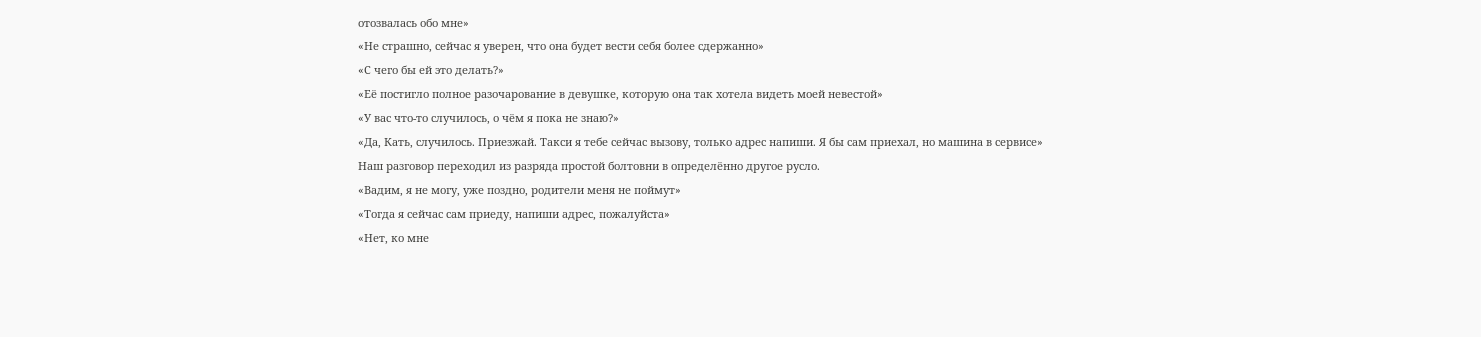отозвалась обо мне»
«Не страшно, сейчас я уверен, что она будет вести себя более сдержанно»
«С чего бы ей это делать?»
«Её постигло полное разочарование в девушке, которую она так хотела видеть моей невестой»
«У вас что-то случилось, о чём я пока не знаю?»
«Да, Кать, случилось. Приезжай. Такси я тебе сейчас вызову, только адрес напиши. Я бы сам приехал, но машина в сервисе»
Наш разговор переходил из разряда простой болтовни в определённо другое русло.
«Вадим, я не могу, уже поздно, родители меня не поймут»
«Тогда я сейчас сам приеду, напиши адрес, пожалуйста»
«Нет, ко мне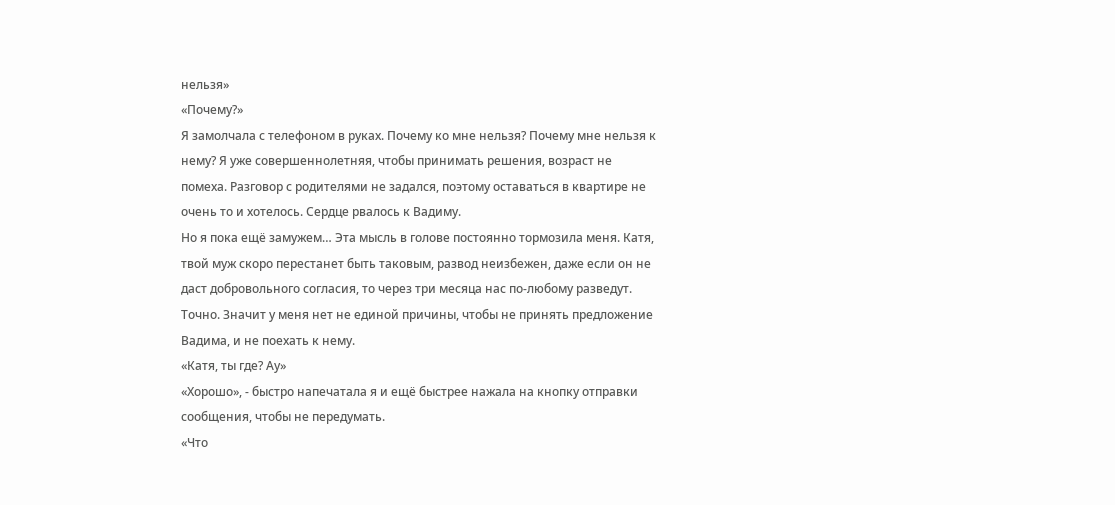нельзя»
«Почему?»
Я замолчала с телефоном в руках. Почему ко мне нельзя? Почему мне нельзя к нему? Я уже совершеннолетняя, чтобы принимать решения, возраст не помеха. Разговор с родителями не задался, поэтому оставаться в квартире не очень то и хотелось. Сердце рвалось к Вадиму.
Но я пока ещё замужем… Эта мысль в голове постоянно тормозила меня. Катя, твой муж скоро перестанет быть таковым, развод неизбежен, даже если он не даст добровольного согласия, то через три месяца нас по-любому разведут. Точно. Значит у меня нет не единой причины, чтобы не принять предложение Вадима, и не поехать к нему.
«Катя, ты где? Ау»
«Хорошо», - быстро напечатала я и ещё быстрее нажала на кнопку отправки сообщения, чтобы не передумать.
«Что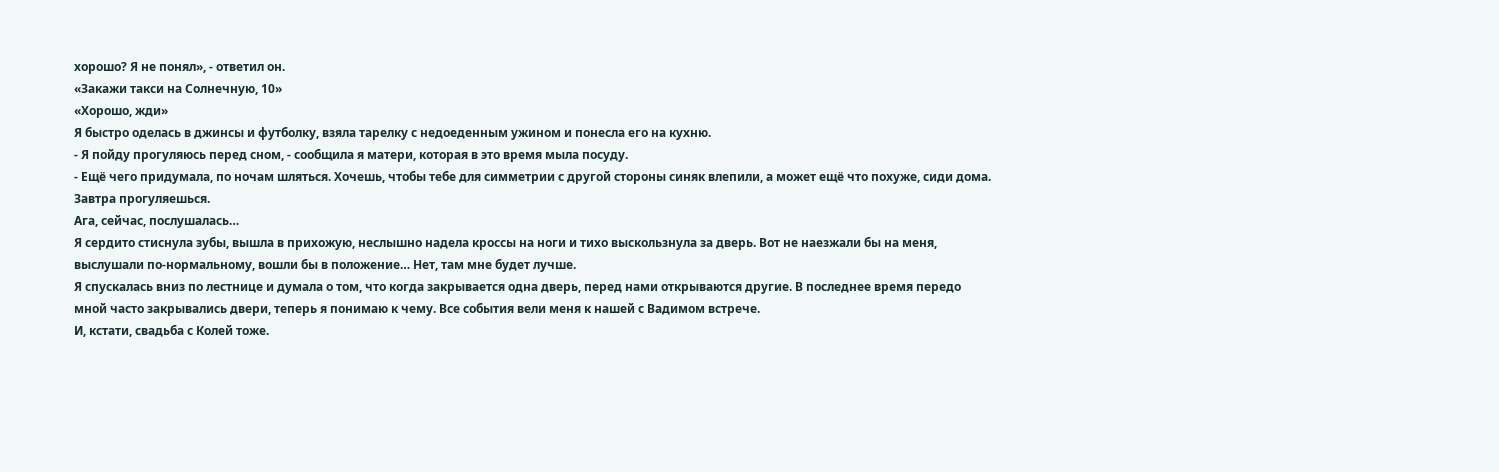хорошо? Я не понял», - ответил он.
«Закажи такси на Солнечную, 10»
«Хорошо, жди»
Я быстро оделась в джинсы и футболку, взяла тарелку с недоеденным ужином и понесла его на кухню.
- Я пойду прогуляюсь перед сном, - сообщила я матери, которая в это время мыла посуду.
- Ещё чего придумала, по ночам шляться. Хочешь, чтобы тебе для симметрии с другой стороны синяк влепили, а может ещё что похуже, сиди дома. Завтра прогуляешься.
Ага, сейчас, послушалась…
Я сердито стиснула зубы, вышла в прихожую, неслышно надела кроссы на ноги и тихо выскользнула за дверь. Вот не наезжали бы на меня, выслушали по-нормальному, вошли бы в положение… Нет, там мне будет лучше.
Я спускалась вниз по лестнице и думала о том, что когда закрывается одна дверь, перед нами открываются другие. В последнее время передо мной часто закрывались двери, теперь я понимаю к чему. Все события вели меня к нашей с Вадимом встрече.
И, кстати, свадьба с Колей тоже.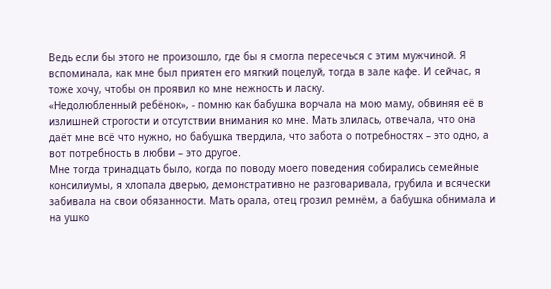Ведь если бы этого не произошло, где бы я смогла пересечься с этим мужчиной. Я вспоминала, как мне был приятен его мягкий поцелуй, тогда в зале кафе. И сейчас, я тоже хочу, чтобы он проявил ко мне нежность и ласку.
«Недолюбленный ребёнок», - помню как бабушка ворчала на мою маму, обвиняя её в излишней строгости и отсутствии внимания ко мне. Мать злилась, отвечала, что она даёт мне всё что нужно, но бабушка твердила, что забота о потребностях – это одно, а вот потребность в любви – это другое.
Мне тогда тринадцать было, когда по поводу моего поведения собирались семейные консилиумы, я хлопала дверью, демонстративно не разговаривала, грубила и всячески забивала на свои обязанности. Мать орала, отец грозил ремнём, а бабушка обнимала и на ушко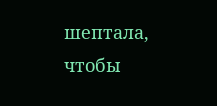шептала, чтобы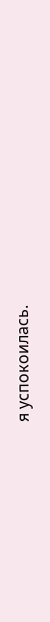я успокоилась.